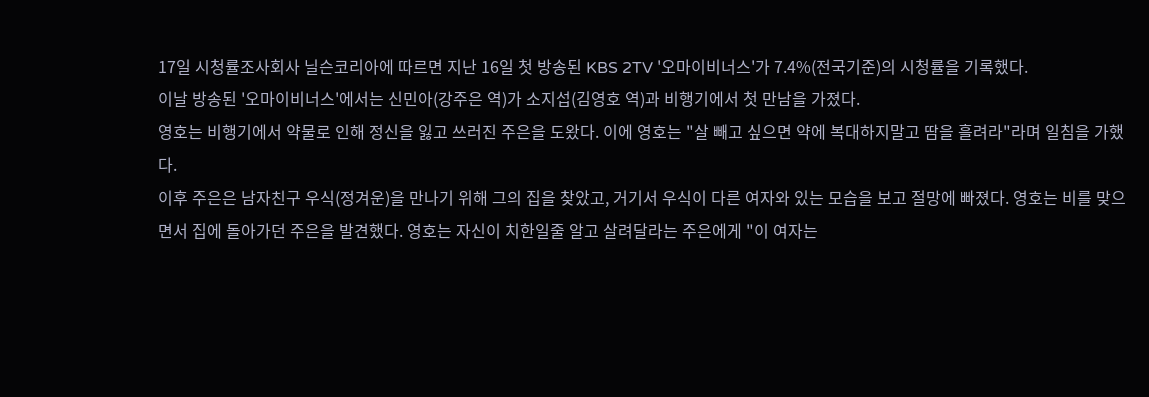17일 시청률조사회사 닐슨코리아에 따르면 지난 16일 첫 방송된 KBS 2TV '오마이비너스'가 7.4%(전국기준)의 시청률을 기록했다.
이날 방송된 '오마이비너스'에서는 신민아(강주은 역)가 소지섭(김영호 역)과 비행기에서 첫 만남을 가졌다.
영호는 비행기에서 약물로 인해 정신을 잃고 쓰러진 주은을 도왔다. 이에 영호는 "살 빼고 싶으면 약에 복대하지말고 땀을 흘려라"라며 일침을 가했다.
이후 주은은 남자친구 우식(정겨운)을 만나기 위해 그의 집을 찾았고, 거기서 우식이 다른 여자와 있는 모습을 보고 절망에 빠졌다. 영호는 비를 맞으면서 집에 돌아가던 주은을 발견했다. 영호는 자신이 치한일줄 알고 살려달라는 주은에게 "이 여자는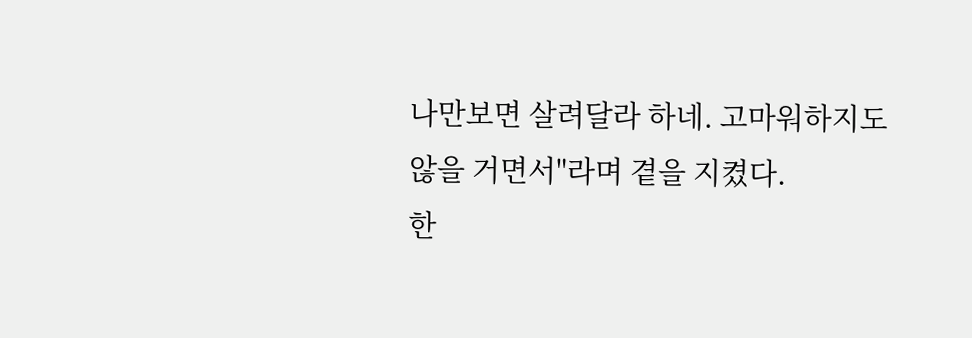나만보면 살려달라 하네. 고마워하지도 않을 거면서"라며 곁을 지켰다.
한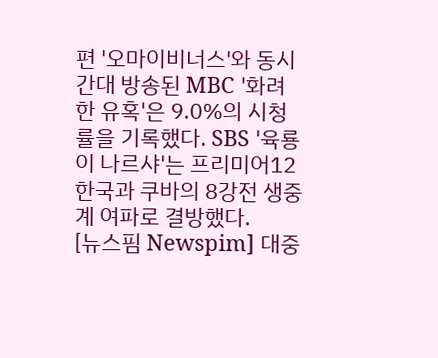편 '오마이비너스'와 동시간대 방송된 MBC '화려한 유혹'은 9.0%의 시청률을 기록했다. SBS '육룡이 나르샤'는 프리미어12 한국과 쿠바의 8강전 생중계 여파로 결방했다.
[뉴스핌 Newspim] 대중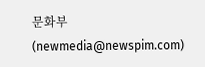문화부(newmedia@newspim.com)